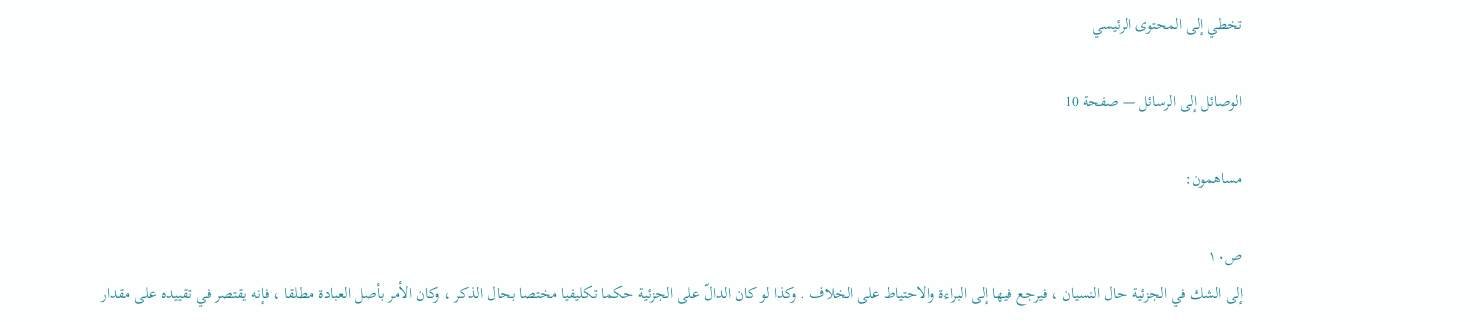تخطي إلى المحتوى الرئيسي

الوصائل إلى الرسائل — صفحة 10

مساهمون:

ص١٠
إلى الشك في الجزئية حال النسيان ، فيرجع فيها إلى البراءة والاحتياط على الخلاف . وكذا لو كان الدالّ على الجزئية حكما تكليفيا مختصا بحال الذكر ، وكان الأمر بأصل العبادة مطلقا ، فإنه يقتصر في تقييده على مقدار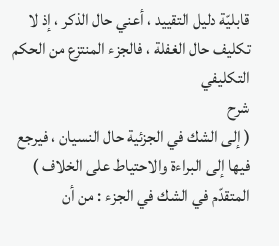قابليّة دليل التقييد ، أعني حال الذكر ، إذ لا تكليف حال الغفلة ، فالجزء المنتزع من الحكم التكليفي
شرح
( إلى الشك في الجزئية حال النسيان ، فيرجع فيها إلى البراءة والاحتياط على الخلاف ) المتقدّم في الشك في الجزء : من أن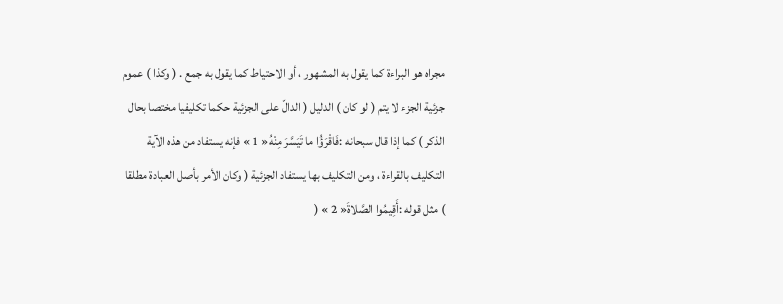مجراه هو البراءة كما يقول به المشهور ، أو الاحتياط كما يقول به جمع . ( وكذا ) عموم جزئية الجزء لا يتم ( لو كان ) الدليل ( الدالّ على الجزئية حكما تكليفيا مختصا بحال الذكر ) كما إذا قال سبحانه :فَاقْرَؤُا ما تَيَسَّرَ مِنْهُ« 1 » فإنه يستفاد من هذه الآية التكليف بالقراءة ، ومن التكليف بها يستفاد الجزئية ( وكان الأمر بأصل العبادة مطلقا ) مثل قوله :أَقِيمُوا الصَّلاةَ« 2 » (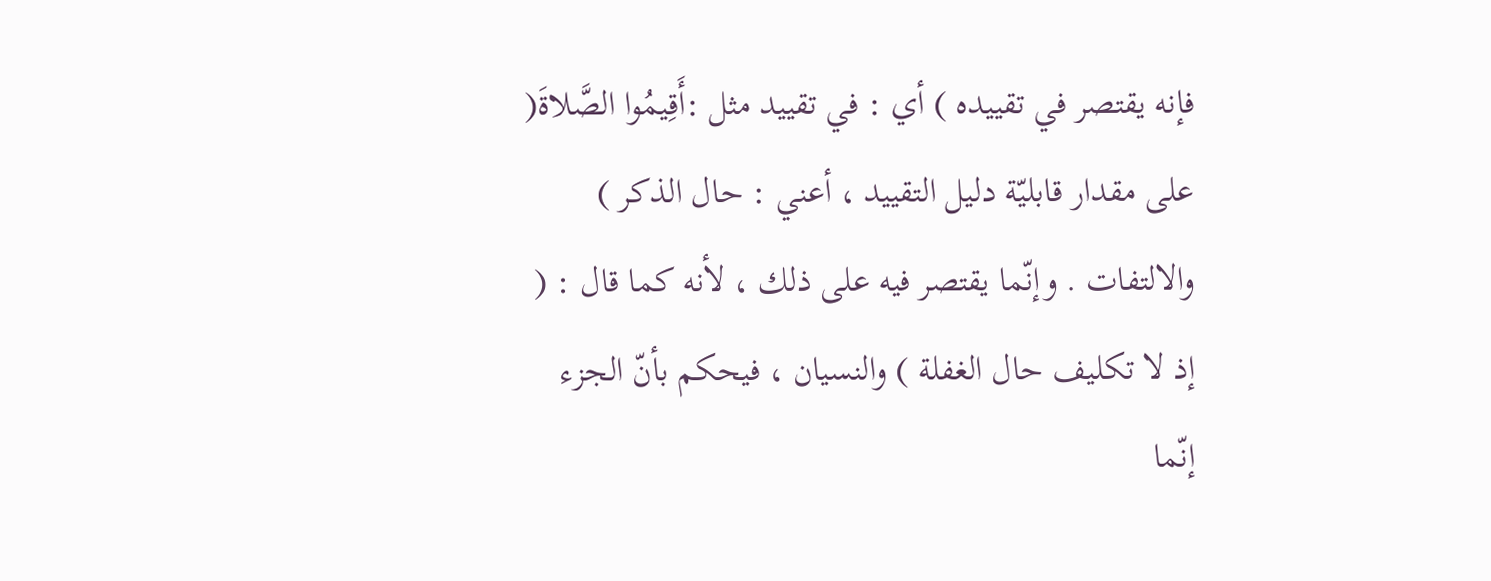فإنه يقتصر في تقييده ) أي : في تقييد مثل :أَقِيمُوا الصَّلاةَ( على مقدار قابليّة دليل التقييد ، أعني : حال الذكر ) والالتفات . وإنّما يقتصر فيه على ذلك ، لأنه كما قال : ( إذ لا تكليف حال الغفلة ) والنسيان ، فيحكم بأنّ الجزء إنّما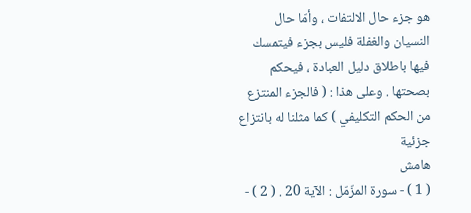هو جزء حال الالتفات ، وأمّا حال النسيان والغفلة فليس بجزء فيتمسك فيها باطلاق دليل العبادة ، فيحكم بصحتها . وعلى هذا : ( فالجزء المنتزع من الحكم التكليفي ) كما مثلنا له بانتزاع جزئية
هامش
( 1 ) - سورة المزّمّل : الآية 20 . ( 2 ) -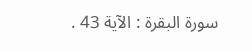سورة البقرة : الآية 43 .